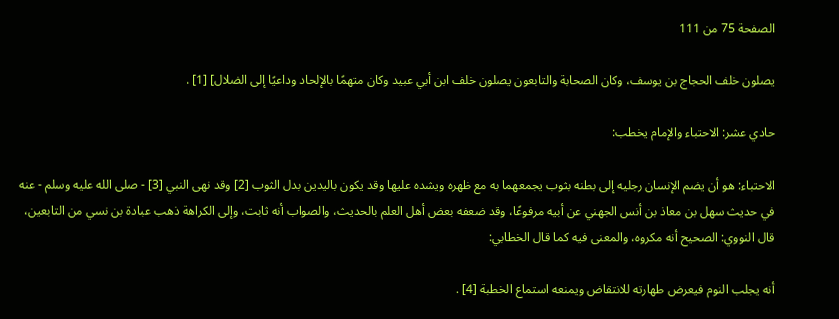الصفحة 75 من 111

يصلون خلف الحجاج بن يوسف، وكان الصحابة والتابعون يصلون خلف ابن أبي عبيد وكان متهمًا بالإلحاد وداعيًا إلى الضلال] [1] .

حادي عشر: الاحتباء والإمام يخطب:

الاحتباء: هو أن يضم الإنسان رجليه إلى بطنه بثوب يجمعهما به مع ظهره ويشده عليها وقد يكون باليدين بدل الثوب [2] وقد نهى النبي [3] - صلى الله عليه وسلم - عنه في حديث سهل بن معاذ بن أنس الجهني عن أبيه مرفوعًا، وقد ضعفه بعض أهل العلم بالحديث، والصواب أنه ثابت، وإلى الكراهة ذهب عبادة بن نسي من التابعين، قال النووي: الصحيح أنه مكروه، والمعنى فيه كما قال الخطابي:

أنه يجلب النوم فيعرض طهارته للانتقاض ويمنعه استماع الخطبة [4] .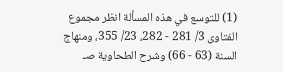(1) للتوسع في هذه المسألة انظر مجموع الفتاوى 3/ 281 - 282، 23/ 355، ومنهاج السنة (63 - 66) وشرح الطحاوية صـ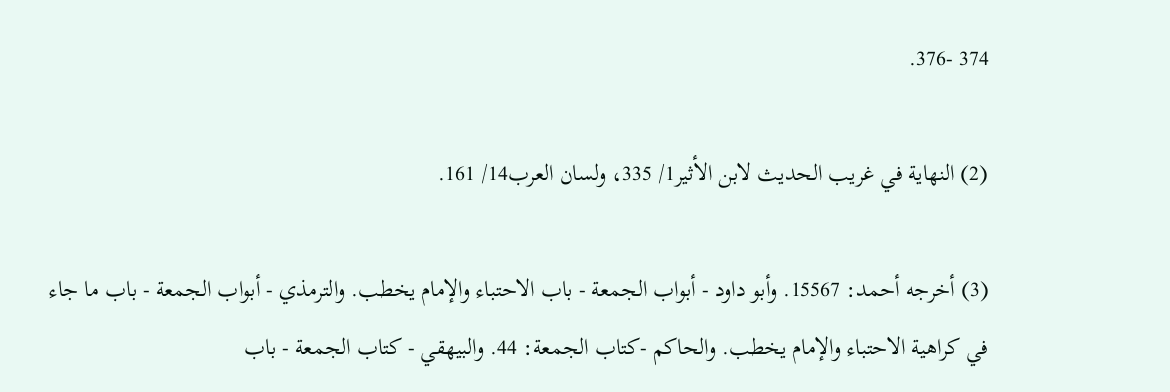374 -376.

(2) النهاية في غريب الحديث لابن الأثير1/ 335، ولسان العرب14/ 161.

(3) أخرجه أحمد: 15567. وأبو داود - أبواب الجمعة - باب الاحتباء والإمام يخطب. والترمذي - أبواب الجمعة - باب ما جاء في كراهية الاحتباء والإمام يخطب. والحاكم -كتاب الجمعة: 44. والبيهقي - كتاب الجمعة - باب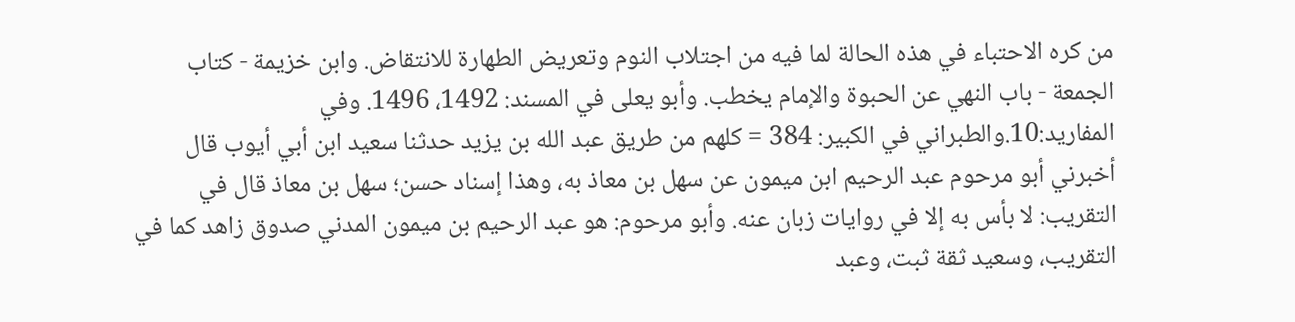من كره الاحتباء في هذه الحالة لما فيه من اجتلاب النوم وتعريض الطهارة للانتقاض. وابن خزيمة - كتاب الجمعة - باب النهي عن الحبوة والإمام يخطب. وأبو يعلى في المسند: 1492، 1496. وفي المفاريد:10.والطبراني في الكبير: 384 = كلهم من طريق عبد الله بن يزيد حدثنا سعيد ابن أبي أيوب قال أخبرني أبو مرحوم عبد الرحيم ابن ميمون عن سهل بن معاذ به، وهذا إسناد حسن؛ سهل بن معاذ قال في التقريب: لا بأس به إلا في روايات زبان عنه. وأبو مرحوم: هو عبد الرحيم بن ميمون المدني صدوق زاهد كما في التقريب، وسعيد ثقة ثبت، وعبد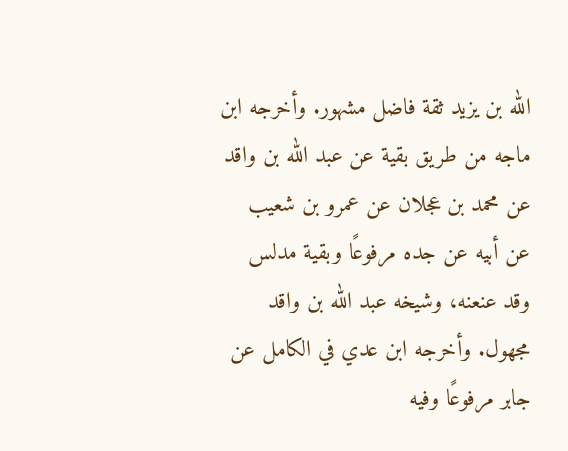الله بن يزيد ثقة فاضل مشهور. وأخرجه ابن ماجه من طريق بقية عن عبد الله بن واقد عن محمد بن عجلان عن عمرو بن شعيب عن أبيه عن جده مرفوعًا وبقية مدلس وقد عنعنه، وشيخه عبد الله بن واقد مجهول. وأخرجه ابن عدي في الكامل عن جابر مرفوعًا وفيه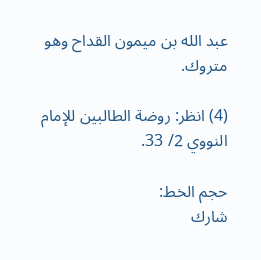عبد الله بن ميمون القداح وهو متروك.

(4) انظر: روضة الطالبين للإمام النووي 2/ 33.

حجم الخط:
شارك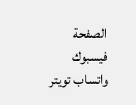الصفحة
فيسبوك واتساب تويتر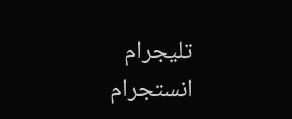تليجرام انستجرام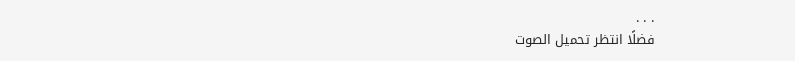. . .
فضلًا انتظر تحميل الصوت